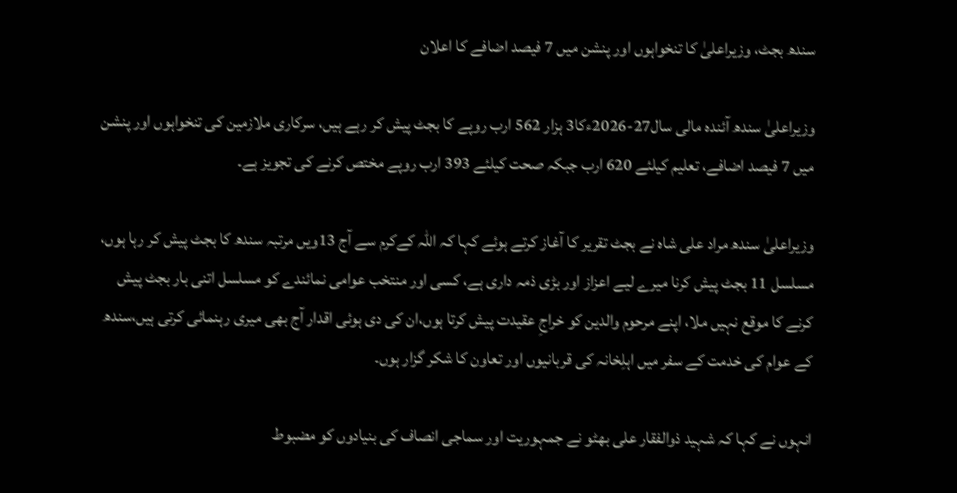سندھ بجٹ، وزیراعلیٰ کا تنخواہوں اور پنشن میں 7 فیصد اضافے کا اعلان

وزیراعلیٰ سندھ آئندہ مالی سال27-2026ءکا3 ہزار 562 ارب روپے کا بجٹ پیش کر رہے ہیں، سرکاری ملازمین کی تنخواہوں اور پنشن میں 7 فیصد اضافے، تعلیم کیلئے 620 ارب جبکہ صحت کیلئے 393 ارب روپے مختص کرنے کی تجویز ہے۔

وزیراعلیٰ سندھ مراد علی شاہ نے بجٹ تقریر کا آغاز کرتے ہوئے کہا کہ اللہ کےکرم سے آج 13ویں مرتبہ سندھ کا بجٹ پیش کر رہا ہوں، مسلسل 11 بجٹ پیش کرنا میرے لیے اعزاز اور بڑی ذمہ داری ہے، کسی اور منتخب عوامی نمائندے کو مسلسل اتنی بار بجٹ پیش کرنے کا موقع نہیں ملا، اپنے مرحوم والدین کو خراجِ عقیدت پیش کرتا ہوں،ان کی دی ہوئی اقدار آج بھی میری رہنمائی کرتی ہیں،سندھ کے عوام کی خدمت کے سفر میں اہلِخانہ کی قربانیوں اور تعاون کا شکر گزار ہوں۔

انہوں نے کہا کہ شہید ذوالفقار علی بھٹو نے جمہوریت اور سماجی انصاف کی بنیادوں کو مضبوط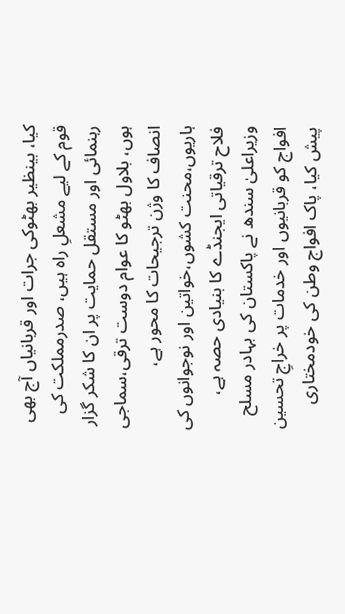کیا، بینظیر بھٹوکی جرات اور قربانیاں آج بھی قوم کے لیے مشعلِ راہ ہیں، صدرمملکت کی رہنمائی اور مستقل حمایت پر ان کا شکر گزار ہوں، بلاول بھٹو کا عوام دوست ترقی،سماجی انصاف کا وژن ترجیحات کا محور ہے، ہاریوں،محنت کشوں،خواتین اور نوجوانوں کی فلاح ترقیاتی ایجنڈے کا بنیادی حصہ ہے، وزیراعلیٰ سندھ نے پاکستان کی بہادر مسلح افواج کو قربانیوں اور خدمات پر خراجِ تحسین پیش کیا، پاک افواج وطن کی خودمختاری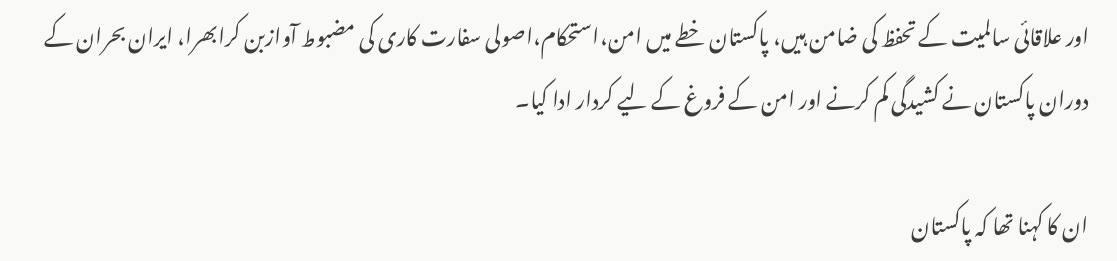اور علاقائی سالمیت کے تحفظ کی ضامن ہیں، پاکستان خطے میں امن،استحکام،اصولی سفارت کاری کی مضبوط آوازبن کرابھرا، ایران بحران کے دوران پاکستان نے کشیدگی کم کرنے اور امن کے فروغ کے لیے کردار ادا کیا۔

ان کا کہنا تھا کہ پاکستان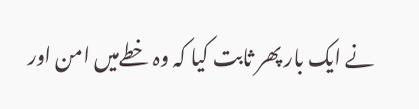نے ایک بار پھر ثابت کیا کہ وہ خطےمیں امن اور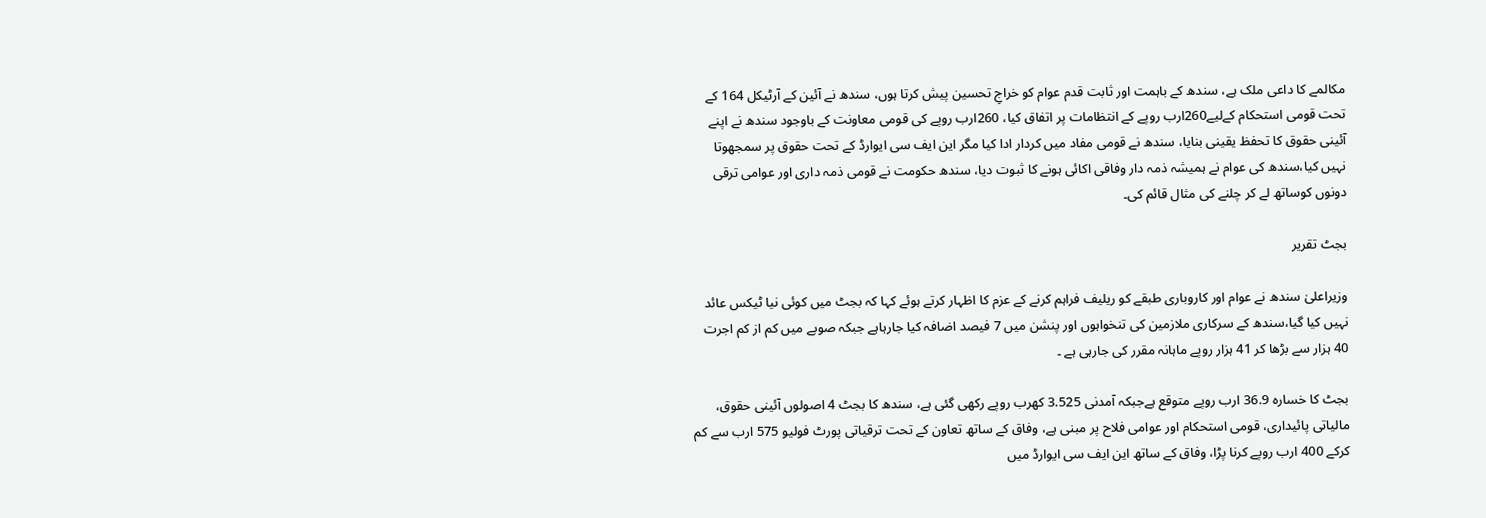مکالمے کا داعی ملک ہے، سندھ کے باہمت اور ثابت قدم عوام کو خراجِ تحسین پیش کرتا ہوں، سندھ نے آئین کے آرٹیکل 164 کے تحت قومی استحکام کےلیے260ارب روپے کے انتظامات پر اتفاق کیا، 260ارب روپے کی قومی معاونت کے باوجود سندھ نے اپنے آئینی حقوق کا تحفظ یقینی بنایا، سندھ نے قومی مفاد میں کردار ادا کیا مگر این ایف سی ایوارڈ کے تحت حقوق پر سمجھوتا نہیں کیا،سندھ کی عوام نے ہمیشہ ذمہ دار وفاقی اکائی ہونے کا ثبوت دیا، سندھ حکومت نے قومی ذمہ داری اور عوامی ترقی دونوں کوساتھ لے کر چلنے کی مثال قائم کی۔

بجٹ تقریر

وزیراعلیٰ سندھ نے عوام اور کاروباری طبقے کو ریلیف فراہم کرنے کے عزم کا اظہار کرتے ہوئے کہا کہ بجٹ میں کوئی نیا ٹیکس عائد نہیں کیا گیا،سندھ کے سرکاری ملازمین کی تنخواہوں اور پنشن میں 7 فیصد اضافہ کیا جارہاہے جبکہ صوبے میں کم از کم اجرت 40 ہزار سے بڑھا کر 41 ہزار روپے ماہانہ مقرر کی جارہی ہے ۔

بجٹ کا خسارہ 36.9 ارب روپے متوقع ہےجبکہ آمدنی 3.525 کھرب روپے رکھی گئی ہے، سندھ کا بجٹ 4 اصولوں آئینی حقوق، مالیاتی پائیداری، قومی استحکام اور عوامی فلاح پر مبنی ہے، وفاق کے ساتھ تعاون کے تحت ترقیاتی پورٹ فولیو 575 ارب سے کم کرکے 400 ارب روپے کرنا پڑا، وفاق کے ساتھ این ایف سی ایوارڈ میں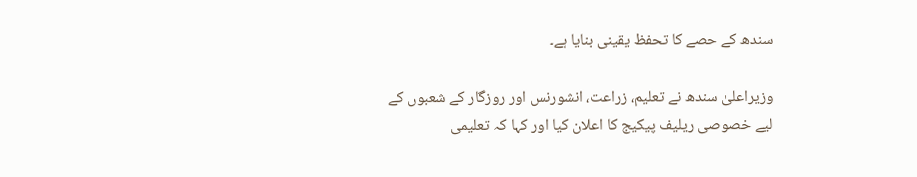سندھ کے حصے کا تحفظ یقینی بنایا ہے۔

وزیراعلیٰ سندھ نے تعلیم، زراعت، انشورنس اور روزگار کے شعبوں کے لیے خصوصی ریلیف پیکیج کا اعلان کیا اور کہا کہ تعلیمی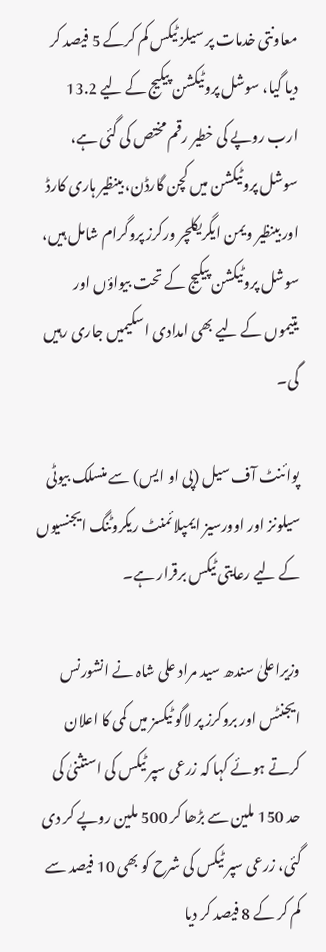معاونتی خدمات پر سیلز ٹیکس کم کرکے 5 فیصد کر دیا گیا، سوشل پروٹیکشن پیکیج کے لیے 13.2 ارب روپے کی خطیر رقم مختص کی گئی ہے، سوشل پروٹیکشن میں کچن گارڈن، بینظیر ہاری کارڈ اور بینظیر ویمن ایگریکلچر ورکرز پروگرام شامل ہیں، سوشل پروٹیکشن پیکیج کے تحت بیواؤں اور یتیموں کے لیے بھی امدادی اسکیمیں جاری رہیں گی۔

پوائنٹ آف سیل (پی او ایس) سے منسلک بیوٹی سیلونز اور اوورسیز ایمپلائمنٹ ریکروٹنگ ایجنسیوں کے لیے رعایتی ٹیکس برقرار ہے۔

وزیراعلیٰ سندھ سید مراد علی شاہ نے انشورنس ایجنٹس اور بروکرز پر لاگو ٹیکسز میں کمی کا اعلان کرتے ہوئے کہا کہ زرعی سپر ٹیکس کی استثنیٰ کی حد 150 ملین سے بڑھا کر 500 ملین روپے کر دی گئی، زرعی سپر ٹیکس کی شرح کو بھی 10 فیصد سے کم کر کے 8 فیصد کر دیا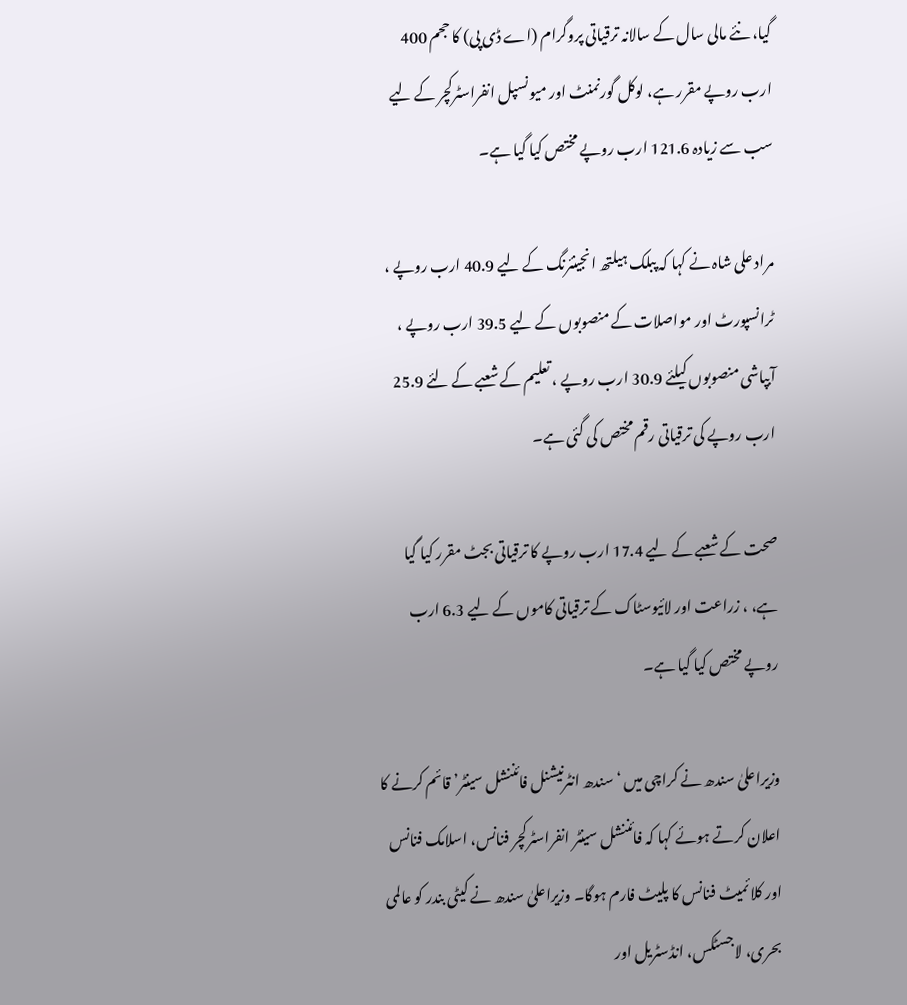گیا، نئے مالی سال کے سالانہ ترقیاتی پروگرام (اے ڈی پی) کا حجم 400 ارب روپے مقرر ہے، لوکل گورنمنٹ اور میونسپل انفراسٹرکچر کے لیے سب سے زیادہ 121.6 ارب روپے مختص کیا گیا ہے۔

مراد علی شاہ نے کہا کہ پبلک ہیلتھ انجینئرنگ کے لیے 40.9 ارب روپے ، ٹرانسپورٹ اور مواصلات کے منصوبوں کے لیے 39.5 ارب روپے ، آبپاشی منصوبوں کیلئے 30.9 ارب روپے ، تعلیم کے شعبے کے لئے 25.9 ارب روپے کی ترقیاتی رقم مختص کی گئی ہے۔

صحت کے شعبے کے لیے 17.4 ارب روپے کا ترقیاتی بجٹ مقرر کیا گیا ہے، ، زراعت اور لائیوسٹاک کے ترقیاتی کاموں کے لیے 6.3 ارب روپے مختص کیا گیا ہے۔

وزیراعلیٰ سندھ نے کراچی میں ‘سندھ انٹرنیشنل فائننشل سینٹر’ قائم کرنے کا اعلان کرتے ہوئے کہا کہ فائننشل سینٹر انفراسٹرکچر فنانس، اسلامک فنانس اور کلائمیٹ فنانس کا پلیٹ فارم ہوگا۔ وزیراعلیٰ سندھ نے کیٹی بندر کو عالمی بحری، لاجسٹکس، انڈسٹریل اور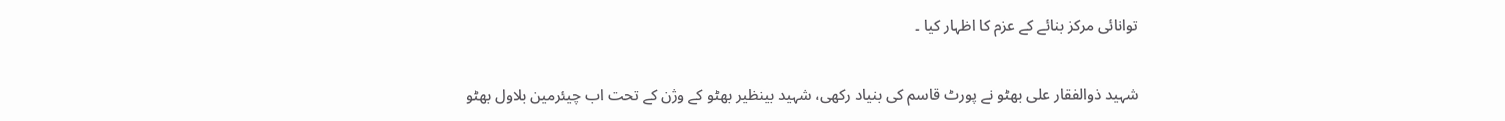توانائی مرکز بنائے کے عزم کا اظہار کیا ۔

شہید ذوالفقار علی بھٹو نے پورٹ قاسم کی بنیاد رکھی، شہید بینظیر بھٹو کے وژن کے تحت اب چیئرمین بلاول بھٹو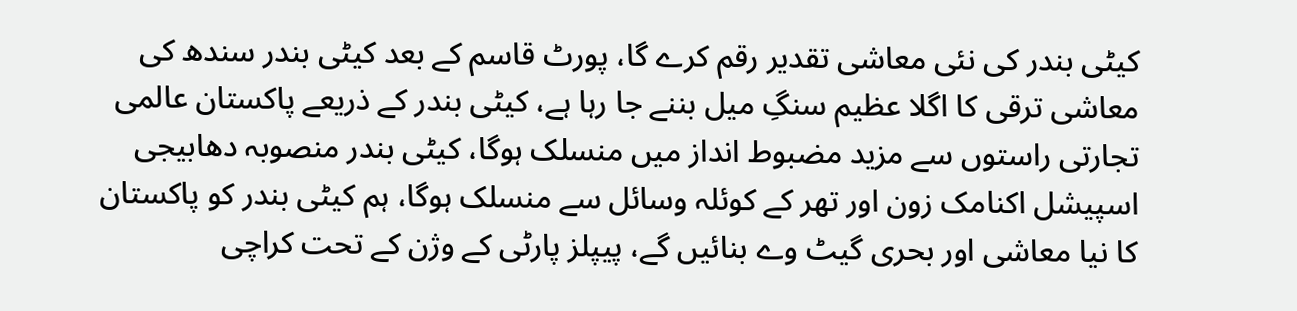کیٹی بندر کی نئی معاشی تقدیر رقم کرے گا، پورٹ قاسم کے بعد کیٹی بندر سندھ کی معاشی ترقی کا اگلا عظیم سنگِ میل بننے جا رہا ہے، کیٹی بندر کے ذریعے پاکستان عالمی تجارتی راستوں سے مزید مضبوط انداز میں منسلک ہوگا، کیٹی بندر منصوبہ دھابیجی اسپیشل اکنامک زون اور تھر کے کوئلہ وسائل سے منسلک ہوگا، ہم کیٹی بندر کو پاکستان کا نیا معاشی اور بحری گیٹ وے بنائیں گے، پیپلز پارٹی کے وژن کے تحت کراچی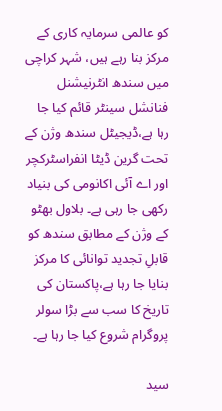کو عالمی سرمایہ کاری کے مرکز بنا رہے ہیں، شہر کراچی میں سندھ انٹرنیشنل فنانشل سینٹر قائم کیا جا رہا ہے،ڈیجیٹل سندھ وژن کے تحت گرین ڈیٹا انفراسٹرکچر اور اے آئی اکانومی کی بنیاد رکھی جا رہی ہے۔ بلاول بھٹو کے وژن کے مطابق سندھ کو قابلِ تجدید توانائی کا مرکز بنایا جا رہا ہے،پاکستان کی تاریخ کا سب سے بڑا سولر پروگرام شروع کیا جا رہا ہے۔

سید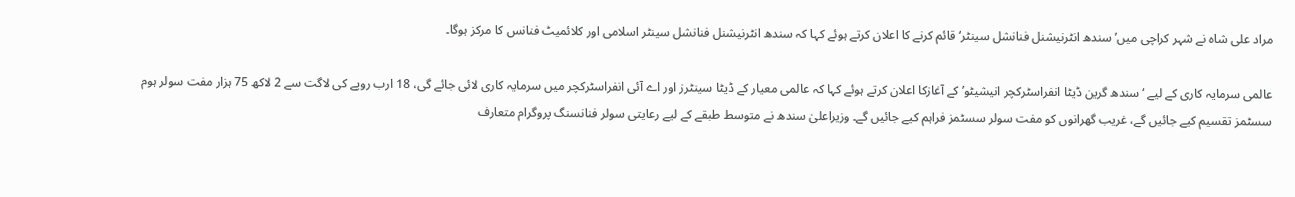مراد علی شاہ نے شہر کراچی میں’سندھ انٹرنیشنل فنانشل سینٹر‘ قائم کرنے کا اعلان کرتے ہوئے کہا کہ سندھ انٹرنیشنل فنانشل سینٹر اسلامی اور کلائمیٹ فنانس کا مرکز ہوگا۔

عالمی سرمایہ کاری کے لیے ‘سندھ گرین ڈیٹا انفراسٹرکچر انیشیٹو’ کے آغازکا اعلان کرتے ہوئے کہا کہ عالمی معیار کے ڈیٹا سینٹرز اور اے آئی انفراسٹرکچر میں سرمایہ کاری لائی جائے گی، 18 ارب روپے کی لاگت سے 2 لاکھ 75 ہزار مفت سولر ہوم سسٹمز تقسیم کیے جائیں گے، غریب گھرانوں کو مفت سولر سسٹمز فراہم کیے جائیں گے۔ وزیراعلیٰ سندھ نے متوسط طبقے کے لیے رعایتی سولر فنانسنگ پروگرام متعارف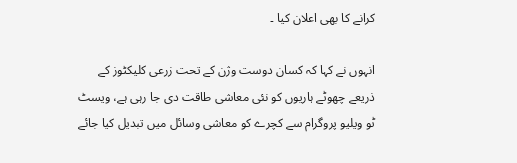کرانے کا بھی اعلان کیا ۔

انہوں نے کہا کہ کسان دوست وژن کے تحت زرعی کلیکٹوز کے ذریعے چھوٹے ہاریوں کو نئی معاشی طاقت دی جا رہی ہے، ویسٹ ٹو ویلیو پروگرام سے کچرے کو معاشی وسائل میں تبدیل کیا جائے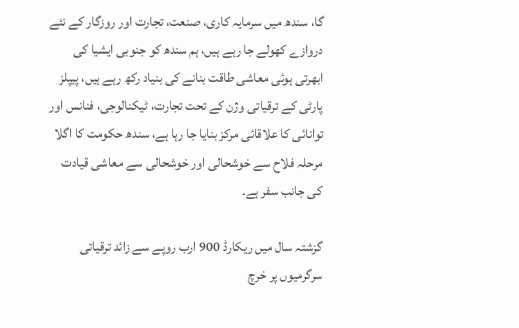گا، سندھ میں سرمایہ کاری، صنعت، تجارت اور روزگار کے نئے دروازے کھولے جا رہے ہیں، ہم سندھ کو جنوبی ایشیا کی ابھرتی ہوئی معاشی طاقت بنانے کی بنیاد رکھ رہے ہیں، پیپلز پارٹی کے ترقیاتی وژن کے تحت تجارت، ٹیکنالوجی، فنانس اور توانائی کا علاقائی مرکز بنایا جا رہا ہے، سندھ حکومت کا اگلا مرحلہ فلاح سے خوشحالی اور خوشحالی سے معاشی قیادت کی جانب سفر ہے۔

گزشتہ سال میں ریکارڈ 900 ارب روپے سے زائد ترقیاتی سرگرمیوں پر خرچ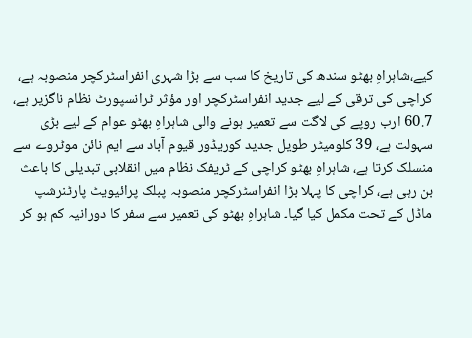کیے،شاہراہِ بھٹو سندھ کی تاریخ کا سب سے بڑا شہری انفراسٹرکچر منصوبہ ہے، کراچی کی ترقی کے لیے جدید انفراسٹرکچر اور مؤثر ٹرانسپورٹ نظام ناگزیر ہے، 60.7 ارب روپے کی لاگت سے تعمیر ہونے والی شاہراہِ بھٹو عوام کے لیے بڑی سہولت ہے، 39 کلومیٹر طویل جدید کوریڈور قیوم آباد سے ایم نائن موٹروے سے منسلک کرتا ہے، شاہراہِ بھٹو کراچی کے ٹریفک نظام میں انقلابی تبدیلی کا باعث بن رہی ہے، کراچی کا پہلا بڑا انفراسٹرکچر منصوبہ پبلک پرائیویٹ پارٹنرشپ ماڈل کے تحت مکمل کیا گیا۔ شاہراہِ بھٹو کی تعمیر سے سفر کا دورانیہ کم ہو کر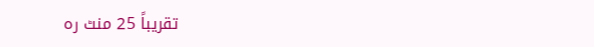تقریباً 25 منٹ رہ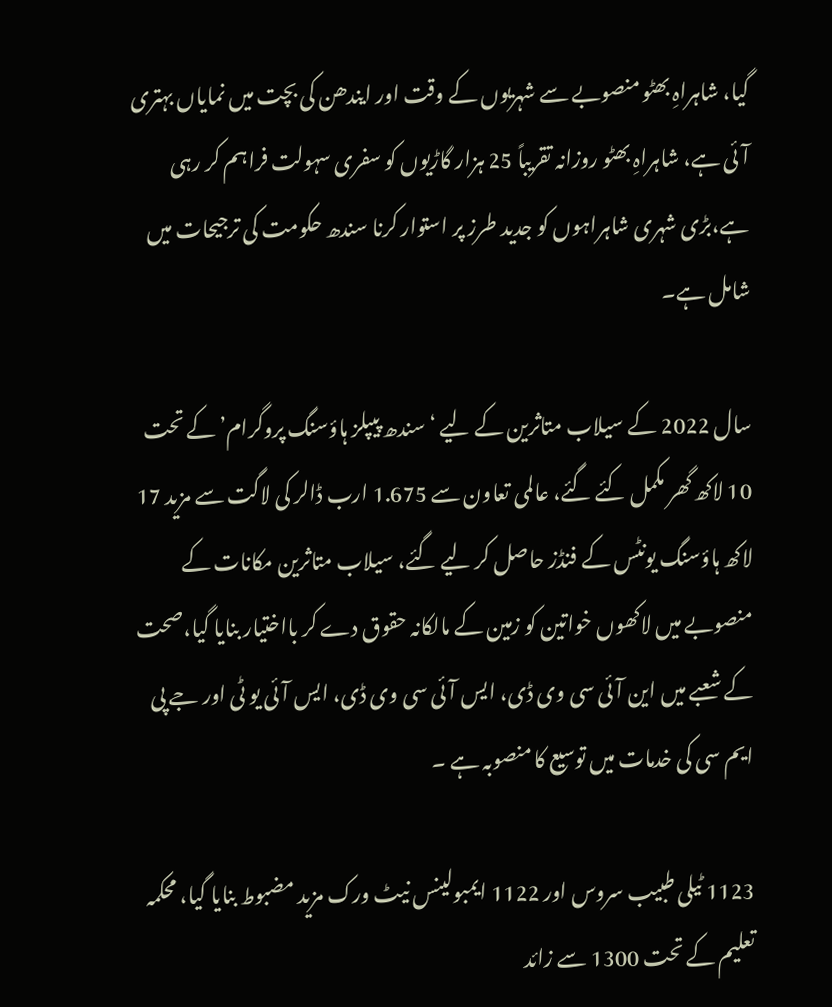گیا، شاہراہِ بھٹو منصوبے سے شہریوں کے وقت اور ایندھن کی بچت میں نمایاں بہتری آئی ہے، شاہراہِ بھٹو روزانہ تقریباً 25 ہزار گاڑیوں کو سفری سہولت فراہم کر رہی ہے،بڑی شہری شاہراہوں کو جدید طرز پر استوار کرنا سندھ حکومت کی ترجیحات میں شامل ہے۔

سال 2022 کے سیلاب متاثرین کے لیے ‘سندھ پیپلز ہاؤسنگ پروگرام’ کے تحت 10 لاکھ گھر مکمل کئے گئے، عالمی تعاون سے 1.675 ارب ڈالر کی لاگت سے مزید 17 لاکھ ہاؤسنگ یونٹس کے فنڈز حاصل کر لیے گئے، سیلاب متاثرین مکانات کے منصوبے میں لاکھوں خواتین کو زمین کے مالکانہ حقوق دے کر بااختیار بنایا گیا،صحت کے شعبے میں این آئی سی وی ڈی، ایس آئی سی وی ڈی، ایس آئی یو ٹی اور جے پی ایم سی کی خدمات میں توسیع کا منصوبہ ہے ۔

1123 ٹیلی طبیب سروس اور 1122 ایمبولینس نیٹ ورک مزید مضبوط بنایا گیا، محکمہ تعلیم کے تحت 1300 سے زائد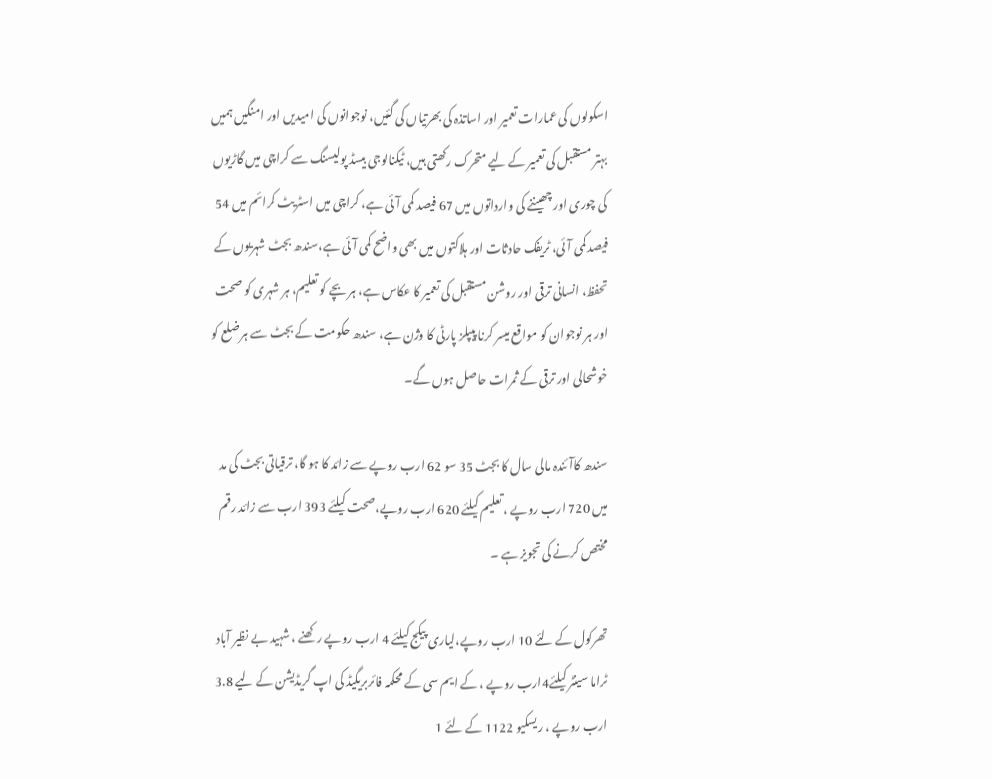اسکولوں کی عمارات تعمیر اور اساتذہ کی بھرتیاں کی گئیں، نوجوانوں کی امیدیں اور امنگیں ہمیں بہتر مستقبل کی تعمیر کے لیے متحرک رکھتی ہیں، ٹیکنالوجی بیسڈ پولیسنگ سے کراچی میں گاڑیوں کی چوری اور چھیننے کی وارداتوں میں 67 فیصد کمی آئی ہے، کراچی میں اسٹریٹ کرائم میں 54 فیصد کمی آئی، ٹریفک حادثات اور ہلاکتوں میں بھی واضح کمی آئی ہے،سندھ بجٹ شہریوں کے تحفظ، انسانی ترقی اور روشن مستقبل کی تعمیر کا عکاس ہے، ہر بچے کو تعلیم، ہر شہری کو صحت اور ہر نوجوان کو مواقع میسر کرنا پیپلز پارٹی کا وژن ہے، سندھ حکومت کے بجٹ سے ہر ضلع کو خوشحالی اور ترقی کے ثمرات حاصل ہوں گے۔

سندھ کاآئندہ مالی سال کا بجٹ 35 سو 62 ارب روپے سے زائد کا ہو گا، ترقیاتی بجٹ کی مد میں 720 ارب روپے ، تعلیم کیلئے 620 ارب روپے،صحت کیلئے 393 ارب سے زائد رقم مختص کرنے کی تجویز ہے ۔

تھرکول کے لئے 10 ارب روپے،لیاری پیکج کیلئے 4 ارب روپے رکھنے ، شہید بے نظیر آباد ٹراما سینٹر کیلئے4ارب روپے ، کے ایم سی کے محکمہ فائربریگیڈ کی اپ گریڈیشن کے لیے 3.8 ارب روپے ، ریسکیو 1122 کے لئے 1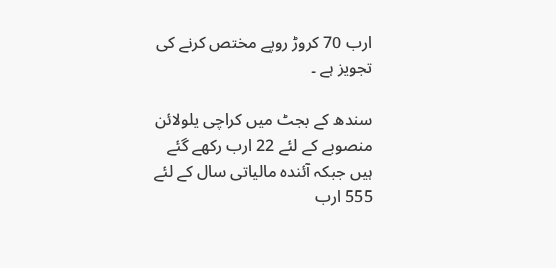ارب 70 کروڑ روپے مختص کرنے کی تجویز ہے ۔

سندھ کے بجٹ میں کراچی یلولائن منصوبے کے لئے 22 ارب رکھے گئے ہیں جبکہ آئندہ مالیاتی سال کے لئے 555 ارب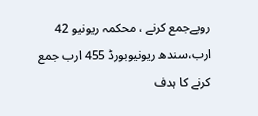روپےجمع کرنے ، محکمہ ریونیو 42 ارب،سندھ ریونیوبورڈ 455 ارب جمع کرنے کا ہدف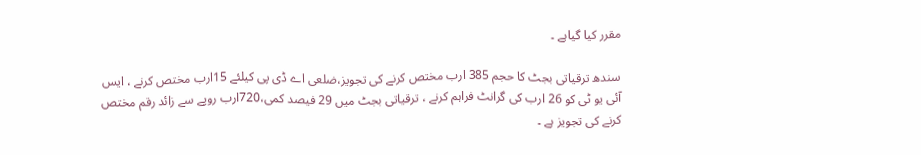مقرر کیا گیاہے ۔

سندھ ترقیاتی بجٹ کا حجم 385 ارب مختص کرنے کی تجویز،ضلعی اے ڈی پی کیلئے 15ارب مختص کرنے ، ایس آئی یو ٹی کو 26 ارب کی گرانٹ فراہم کرنے ، ترقیاتی بجٹ میں 29 فیصد کمی،720ارب روپے سے زائد رقم مختص کرنے کی تجویز ہے ۔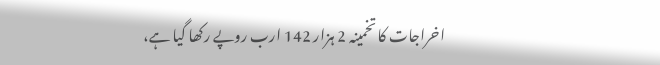اخراجات کا تخمینہ 2 ہزار 142 ارب روپے رکھا گیا ہے،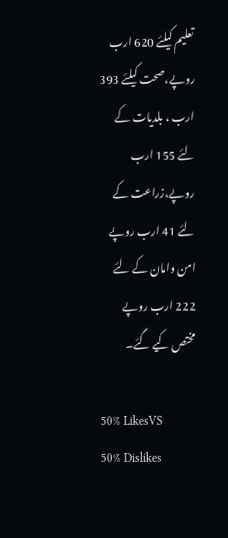تعلیم کیلئے 620 ارب روپے،صحت کیلئے 393 ارب ، بلدیات کے لئے 155 ارب روپے،زراعت کے لئے 41 ارب روپے امن وامان کے لئے 222 ارب روپے مختص کیے گئے۔

50% LikesVS
50% Dislikes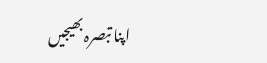اپنا تبصرہ بھیجیں